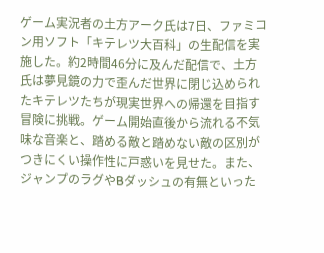ゲーム実況者の土方アーク氏は7日、ファミコン用ソフト「キテレツ大百科」の生配信を実施した。約2時間46分に及んだ配信で、土方氏は夢見鏡の力で歪んだ世界に閉じ込められたキテレツたちが現実世界への帰還を目指す冒険に挑戦。ゲーム開始直後から流れる不気味な音楽と、踏める敵と踏めない敵の区別がつきにくい操作性に戸惑いを見せた。また、ジャンプのラグやBダッシュの有無といった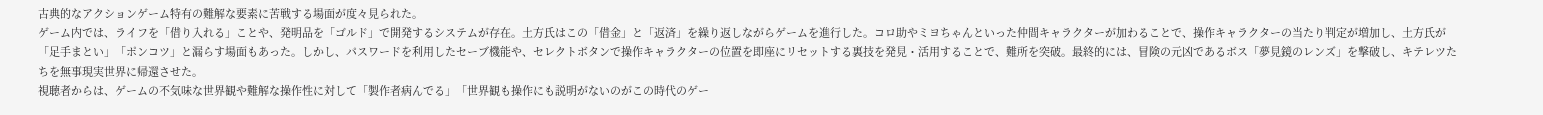古典的なアクションゲーム特有の難解な要素に苦戦する場面が度々見られた。
ゲーム内では、ライフを「借り入れる」ことや、発明品を「ゴルド」で開発するシステムが存在。土方氏はこの「借金」と「返済」を繰り返しながらゲームを進行した。コロ助やミヨちゃんといった仲間キャラクターが加わることで、操作キャラクターの当たり判定が増加し、土方氏が「足手まとい」「ポンコツ」と漏らす場面もあった。しかし、パスワードを利用したセーブ機能や、セレクトボタンで操作キャラクターの位置を即座にリセットする裏技を発見・活用することで、難所を突破。最終的には、冒険の元凶であるボス「夢見鏡のレンズ」を撃破し、キテレツたちを無事現実世界に帰還させた。
視聴者からは、ゲームの不気味な世界観や難解な操作性に対して「製作者病んでる」「世界観も操作にも説明がないのがこの時代のゲー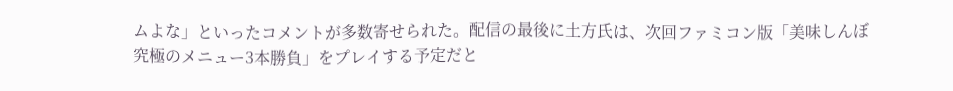ムよな」といったコメントが多数寄せられた。配信の最後に土方氏は、次回ファミコン版「美味しんぼ 究極のメニュー3本勝負」をプレイする予定だと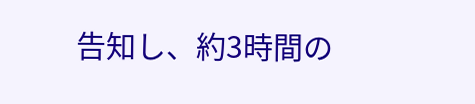告知し、約3時間の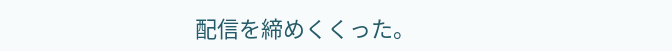配信を締めくくった。